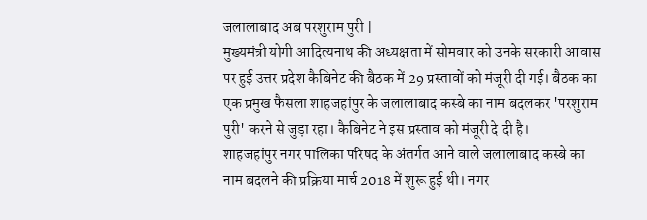जलालाबाद अब परशुराम पुरी |
मुख्यमंत्री योगी आदित्यनाथ की अध्यक्षता में सोमवार को उनके सरकारी आवास पर हुई उत्तर प्रदेश कैबिनेट की बैठक में 29 प्रस्तावों को मंजूरी दी गई। बैठक का एक प्रमुख फैसला शाहजहांपुर के जलालाबाद कस्बे का नाम बदलकर 'परशुराम पुरी' करने से जुड़ा रहा। कैबिनेट ने इस प्रस्ताव को मंजूरी दे दी है।
शाहजहांपुर नगर पालिका परिषद के अंतर्गत आने वाले जलालाबाद कस्बे का नाम बदलने की प्रक्रिया मार्च 2018 में शुरू हुई थी। नगर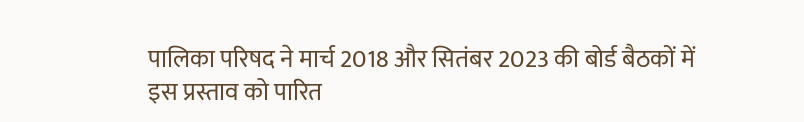पालिका परिषद ने मार्च 2018 और सितंबर 2023 की बोर्ड बैठकों में इस प्रस्ताव को पारित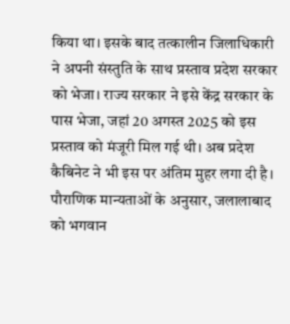किया था। इसके बाद तत्कालीन जिलाधिकारी ने अपनी संस्तुति के साथ प्रस्ताव प्रदेश सरकार को भेजा। राज्य सरकार ने इसे केंद्र सरकार के पास भेजा, जहां 20 अगस्त 2025 को इस प्रस्ताव को मंजूरी मिल गई थी। अब प्रदेश कैबिनेट ने भी इस पर अंतिम मुहर लगा दी है।
पौराणिक मान्यताओं के अनुसार, जलालाबाद को भगवान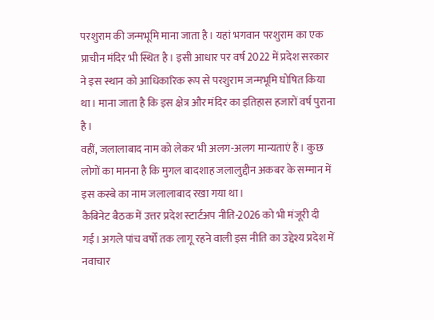परशुराम की जन्मभूमि माना जाता है। यहां भगवान परशुराम का एक प्राचीन मंदिर भी स्थित है। इसी आधार पर वर्ष 2022 में प्रदेश सरकार ने इस स्थान को आधिकारिक रूप से परशुराम जन्मभूमि घोषित किया था। माना जाता है कि इस क्षेत्र और मंदिर का इतिहास हजारों वर्ष पुराना है।
वहीं, जलालाबाद नाम को लेकर भी अलग-अलग मान्यताएं हैं। कुछ लोगों का मानना है कि मुगल बादशाह जलालुद्दीन अकबर के सम्मान में इस कस्बे का नाम जलालाबाद रखा गया था।
कैबिनेट बैठक में उत्तर प्रदेश स्टार्टअप नीति-2026 को भी मंजूरी दी गई। अगले पांच वर्षों तक लागू रहने वाली इस नीति का उद्देश्य प्रदेश में नवाचार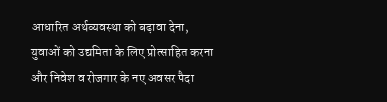आधारित अर्थव्यवस्था को बढ़ावा देना, युवाओं को उद्यमिता के लिए प्रोत्साहित करना और निवेश व रोजगार के नए अवसर पैदा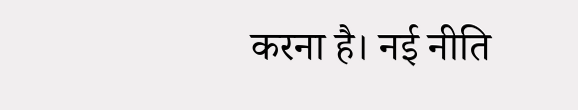करना है। नई नीति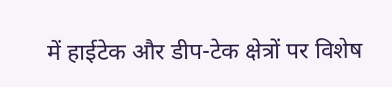में हाईटेक और डीप-टेक क्षेत्रों पर विशेष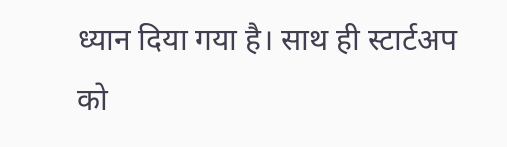ध्यान दिया गया है। साथ ही स्टार्टअप को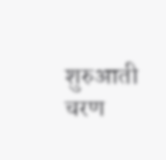शुरुआती चरण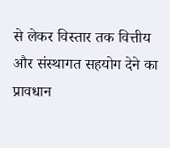से लेकर विस्तार तक वित्तीय और संस्थागत सहयोग देने का प्रावधान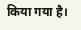किया गया है।